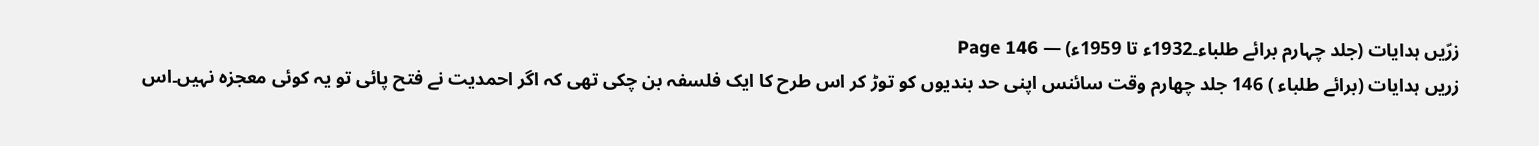زرّیں ہدایات (جلد چہارم برائے طلباء۔1932ء تا 1959ء) — Page 146
زریں ہدایات (برائے طلباء ) 146 جلد چهارم وقت سائنس اپنی حد بندیوں کو توڑ کر اس طرح کا ایک فلسفہ بن چکی تھی کہ اگر احمدیت نے فتح پائی تو یہ کوئی معجزہ نہیں۔اس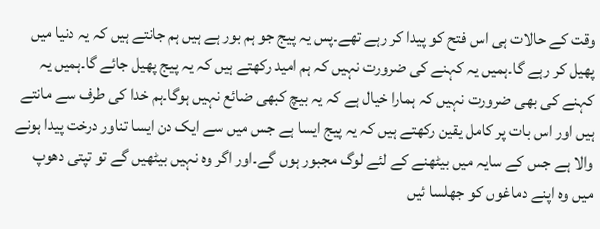وقت کے حالات ہی اس فتح کو پیدا کر رہے تھے۔پس یہ پیج جو ہم بور ہے ہیں ہم جانتے ہیں کہ یہ دنیا میں پھیل کر رہے گا۔ہمیں یہ کہنے کی ضرورت نہیں کہ ہم امید رکھتے ہیں کہ یہ پیج پھیل جائے گا۔ہمیں یہ کہنے کی بھی ضرورت نہیں کہ ہمارا خیال ہے کہ یہ بیچ کبھی ضائع نہیں ہوگا۔ہم خدا کی طرف سے مانتے ہیں اور اس بات پر کامل یقین رکھتے ہیں کہ یہ پیج ایسا ہے جس میں سے ایک دن ایسا تناور درخت پیدا ہونے والا ہے جس کے سایہ میں بیٹھنے کے لئے لوگ مجبور ہوں گے۔اور اگر وہ نہیں بیٹھیں گے تو تپتی دھوپ میں وہ اپنے دماغوں کو جھلسا ئیں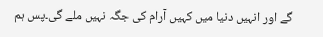گے اور انہیں دنیا میں کہیں آرام کی جگہ نہیں ملے گی۔پس ہم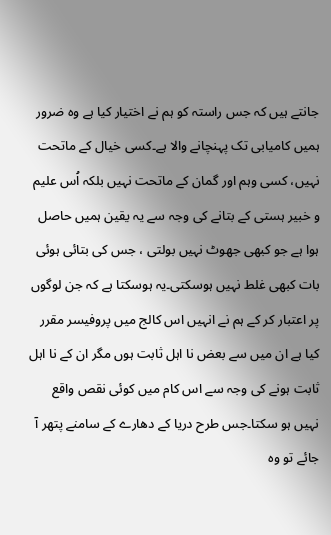جانتے ہیں کہ جس راستہ کو ہم نے اختیار کیا ہے وہ ضرور ہمیں کامیابی تک پہنچانے والا ہے۔کسی خیال کے ماتحت نہیں، کسی وہم اور گمان کے ماتحت نہیں بلکہ اُس علیم و خبیر ہستی کے بتانے کی وجہ سے یہ یقین ہمیں حاصل ہوا ہے جو کبھی جھوٹ نہیں بولتی ، جس کی بتائی ہوئی بات کبھی غلط نہیں ہوسکتی۔یہ ہوسکتا ہے کہ جن لوگوں پر اعتبار کر کے ہم نے انہیں اس کالج میں پروفیسر مقرر کیا ہے ان میں سے بعض نا اہل ثابت ہوں مگر ان کے نا اہل ثابت ہونے کی وجہ سے اس کام میں کوئی نقص واقع نہیں ہو سکتا۔جس طرح دریا کے دھارے کے سامنے پتھر آ جائے تو وہ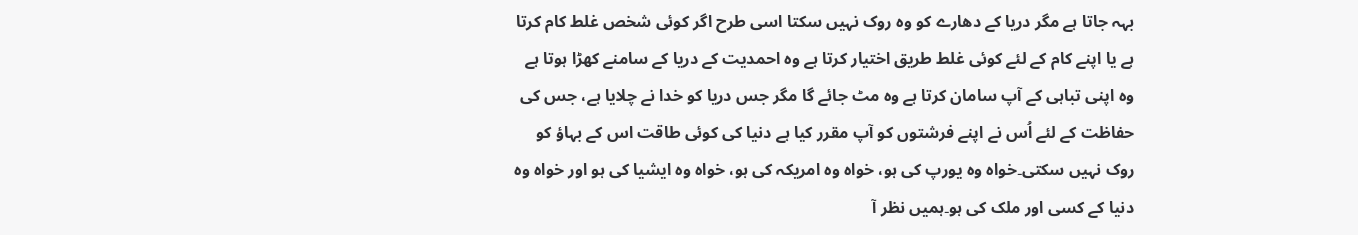بہہ جاتا ہے مگر دریا کے دھارے کو وہ روک نہیں سکتا اسی طرح اگر کوئی شخص غلط کام کرتا ہے یا اپنے کام کے لئے کوئی غلط طریق اختیار کرتا ہے وہ احمدیت کے دریا کے سامنے کھڑا ہوتا ہے وہ اپنی تباہی کے آپ سامان کرتا ہے وہ مٹ جائے گا مگر جس دریا کو خدا نے چلایا ہے، جس کی حفاظت کے لئے اُس نے اپنے فرشتوں کو آپ مقرر کیا ہے دنیا کی کوئی طاقت اس کے بہاؤ کو روک نہیں سکتی۔خواہ وہ یورپ کی ہو، خواہ وہ امریکہ کی ہو، خواہ وہ ایشیا کی ہو اور خواہ وہ دنیا کے کسی اور ملک کی ہو۔ہمیں نظر آ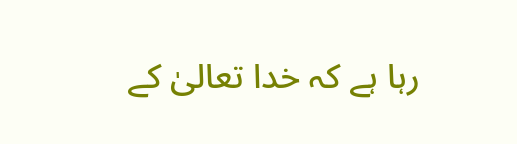رہا ہے کہ خدا تعالیٰ کے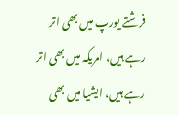فرشتے یورپ میں بھی اتر رہے ہیں، امریکہ میں بھی اتر رہے ہیں، ایشیا میں بھی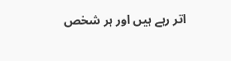اتر رہے ہیں اور ہر شخص